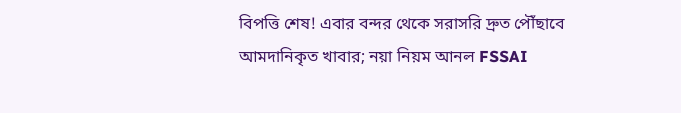বিপত্তি শেষ! এবার বন্দর থেকে সরাসরি দ্রুত পৌঁছাবে আমদানিকৃত খাবার; নয়া নিয়ম আনল FSSAI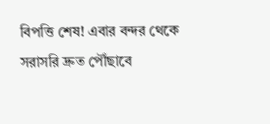বিপত্তি শেষ! এবার বন্দর থেকে সরাসরি দ্রুত পৌঁছাবে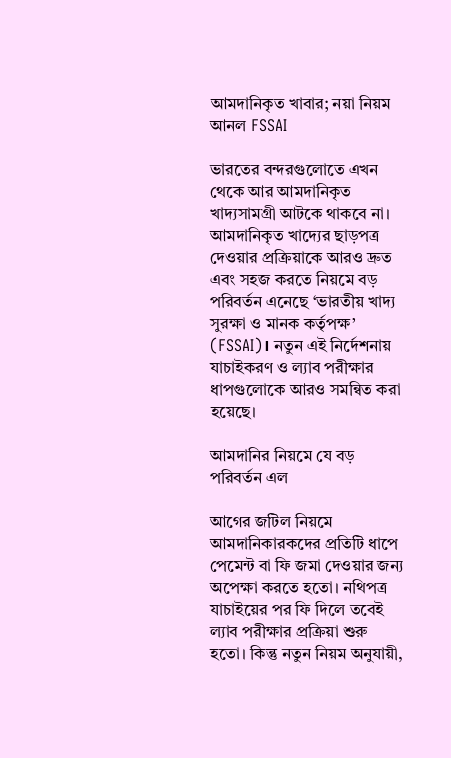আমদানিকৃত খাবার; নয়া নিয়ম আনল FSSAI

ভারতের বন্দরগুলোতে এখন থেকে আর আমদানিকৃত খাদ্যসামগ্রী আটকে থাকবে না। আমদানিকৃত খাদ্যের ছাড়পত্র দেওয়ার প্রক্রিয়াকে আরও দ্রুত এবং সহজ করতে নিয়মে বড় পরিবর্তন এনেছে ‘ভারতীয় খাদ্য সুরক্ষা ও মানক কর্তৃপক্ষ’ (FSSAI)। নতুন এই নির্দেশনায় যাচাইকরণ ও ল্যাব পরীক্ষার ধাপগুলোকে আরও সমন্বিত করা হয়েছে।

আমদানির নিয়মে যে বড় পরিবর্তন এল

আগের জটিল নিয়মে আমদানিকারকদের প্রতিটি ধাপে পেমেন্ট বা ফি জমা দেওয়ার জন্য অপেক্ষা করতে হতো। নথিপত্র যাচাইয়ের পর ফি দিলে তবেই ল্যাব পরীক্ষার প্রক্রিয়া শুরু হতো। কিন্তু নতুন নিয়ম অনুযায়ী,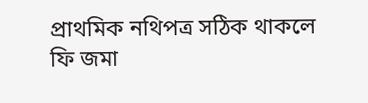প্রাথমিক নথিপত্র সঠিক থাকলে ফি জমা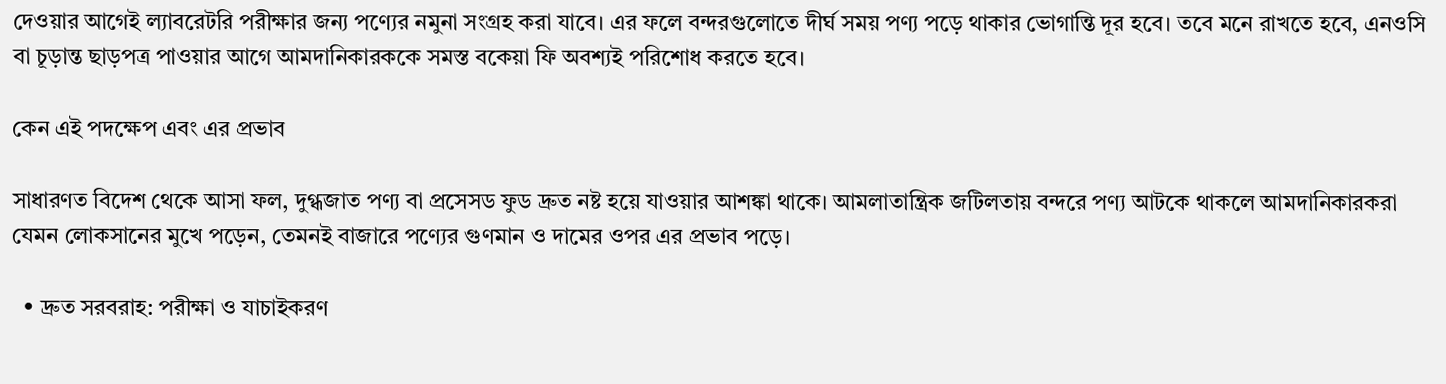দেওয়ার আগেই ল্যাবরেটরি পরীক্ষার জন্য পণ্যের নমুনা সংগ্রহ করা যাবে। এর ফলে বন্দরগুলোতে দীর্ঘ সময় পণ্য পড়ে থাকার ভোগান্তি দূর হবে। তবে মনে রাখতে হবে, এনওসি বা চূড়ান্ত ছাড়পত্র পাওয়ার আগে আমদানিকারককে সমস্ত বকেয়া ফি অবশ্যই পরিশোধ করতে হবে।

কেন এই পদক্ষেপ এবং এর প্রভাব

সাধারণত বিদেশ থেকে আসা ফল, দুগ্ধজাত পণ্য বা প্রসেসড ফুড দ্রুত নষ্ট হয়ে যাওয়ার আশঙ্কা থাকে। আমলাতান্ত্রিক জটিলতায় বন্দরে পণ্য আটকে থাকলে আমদানিকারকরা যেমন লোকসানের মুখে পড়েন, তেমনই বাজারে পণ্যের গুণমান ও দামের ওপর এর প্রভাব পড়ে।

  • দ্রুত সরবরাহ: পরীক্ষা ও যাচাইকরণ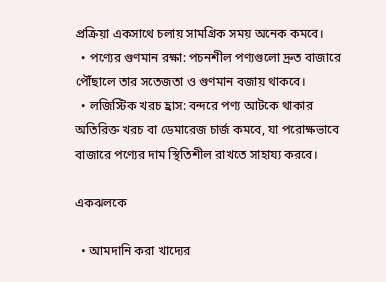প্রক্রিয়া একসাথে চলায় সামগ্রিক সময় অনেক কমবে।
  • পণ্যের গুণমান রক্ষা: পচনশীল পণ্যগুলো দ্রুত বাজারে পৌঁছালে তার সতেজতা ও গুণমান বজায় থাকবে।
  • লজিস্টিক খরচ হ্রাস: বন্দরে পণ্য আটকে থাকার অতিরিক্ত খরচ বা ডেমারেজ চার্জ কমবে, যা পরোক্ষভাবে বাজারে পণ্যের দাম স্থিতিশীল রাখতে সাহায্য করবে।

একঝলকে

  • আমদানি করা খাদ্যের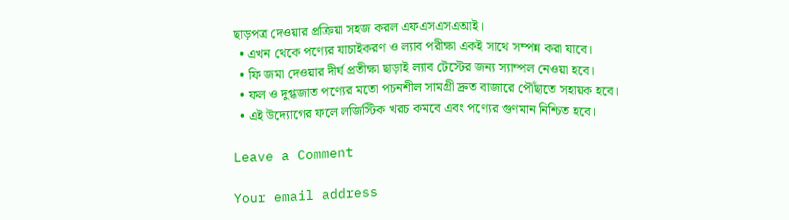ছাড়পত্র দেওয়ার প্রক্রিয়া সহজ করল এফএসএসএআই।
  • এখন থেকে পণ্যের যাচাইকরণ ও ল্যাব পরীক্ষা একই সাথে সম্পন্ন করা যাবে।
  • ফি জমা দেওয়ার দীর্ঘ প্রতীক্ষা ছাড়াই ল্যাব টেস্টের জন্য স্যাম্পল নেওয়া হবে।
  • ফল ও দুগ্ধজাত পণ্যের মতো পচনশীল সামগ্রী দ্রুত বাজারে পৌঁছাতে সহায়ক হবে।
  • এই উদ্যোগের ফলে লজিস্টিক খরচ কমবে এবং পণ্যের গুণমান নিশ্চিত হবে।

Leave a Comment

Your email address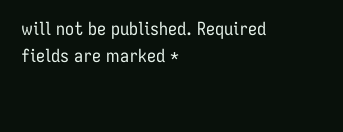will not be published. Required fields are marked *